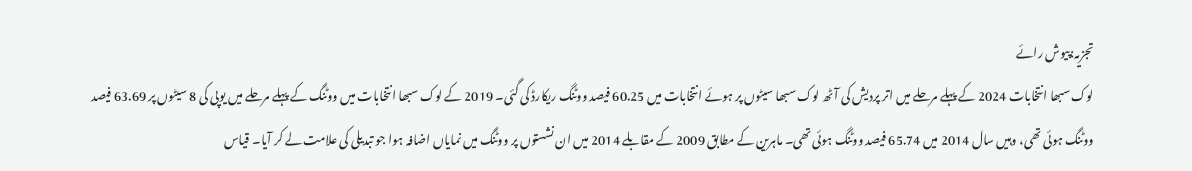تجزیہ:پیوش رائے
لوک سبھا انتخابات 2024 کے پہلے مرحلے میں اتر پردیش کی آٹھ لوک سبھا سیٹوں پر ہوئے انتخابات میں 60.25 فیصد ووٹنگ ریکارڈ کی گئی۔ 2019 کے لوک سبھا انتخابات میں ووٹنگ کے پہلے مرحلے میں یوپی کی 8 سیٹوں پر 63.69 فیصد ووٹنگ ہوئی تھی، وہیں سال 2014 میں 65.74 فیصد ووٹنگ ہوئی تھی۔ ماہرین کے مطابق 2009 کے مقابلے 2014 میں ان نشستوں پر ووٹنگ میں نمایاں اضافہ ہوا جو تبدیلی کی علامت لے کر آیا۔ قیاس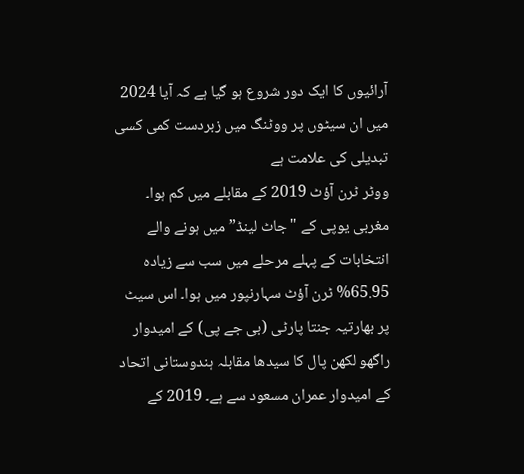آرائیوں کا ایک دور شروع ہو گیا ہے کہ آیا 2024 میں ان سیٹوں پر ووٹنگ میں زبردست کمی کسی تبدیلی کی علامت ہے
ووٹر ٹرن آؤٹ 2019 کے مقابلے میں کم ہوا۔
مغربی یوپی کے "جاٹ لینڈ” میں ہونے والے انتخابات کے پہلے مرحلے میں سب سے زیادہ 65.95% ٹرن آؤٹ سہارنپور میں ہوا۔ اس سیٹ پر بھارتیہ جنتا پارٹی (بی جے پی) کے امیدوار راگھو لکھن پال کا سیدھا مقابلہ ہندوستانی اتحاد کے امیدوار عمران مسعود سے ہے۔ 2019 کے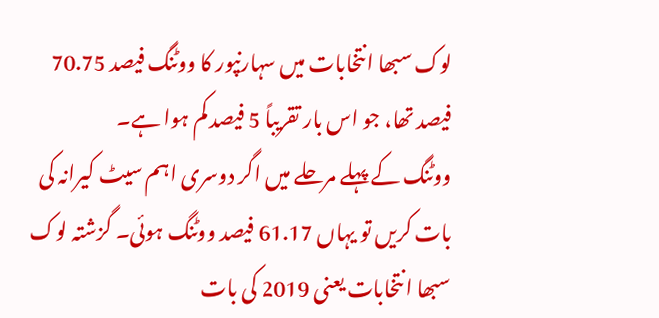لوک سبھا انتخابات میں سہارنپور کا ووٹنگ فیصد 70.75 فیصد تھا، جو اس بار تقریباً 5 فیصد کم ہوا ہے۔
ووٹنگ کے پہلے مرحلے میں اگر دوسری اہم سیٹ کیرانہ کی بات کریں تو یہاں 61.17 فیصد ووٹنگ ہوئی۔ گزشتہ لوک سبھا انتخابات یعنی 2019 کی بات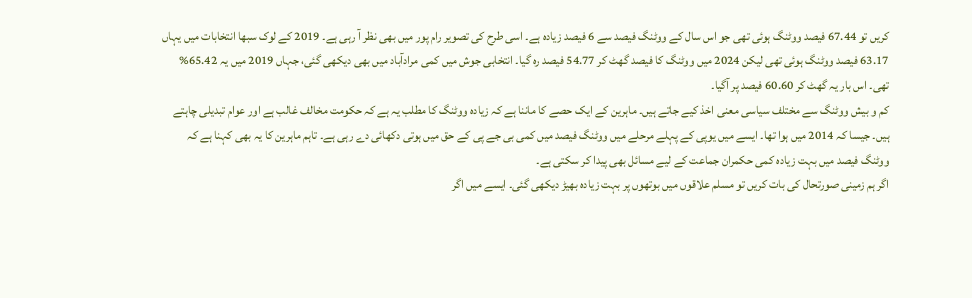کریں تو 67.44 فیصد ووٹنگ ہوئی تھی جو اس سال کے ووٹنگ فیصد سے 6 فیصد زیادہ ہے۔ اسی طرح کی تصویر رام پور میں بھی نظر آ رہی ہے۔ 2019 کے لوک سبھا انتخابات میں یہاں 63.17 فیصد ووٹنگ ہوئی تھی لیکن 2024 میں ووٹنگ کا فیصد گھٹ کر 54.77 فیصد رہ گیا۔ انتخابی جوش میں کمی مرادآباد میں بھی دیکھی گئی، جہاں 2019 میں یہ 65.42% تھی۔ اس بار یہ گھٹ کر 60.60 فیصد پر آگیا۔
کم و بیش ووٹنگ سے مختلف سیاسی معنی اخذ کیے جاتے ہیں۔ ماہرین کے ایک حصے کا ماننا ہے کہ زیادہ ووٹنگ کا مطلب یہ ہے کہ حکومت مخالف غالب ہے اور عوام تبدیلی چاہتے ہیں۔ جیسا کہ 2014 میں ہوا تھا۔ ایسے میں یوپی کے پہلے مرحلے میں ووٹنگ فیصد میں کمی بی جے پی کے حق میں ہوتی دکھائی دے رہی ہے۔ تاہم ماہرین کا یہ بھی کہنا ہے کہ ووٹنگ فیصد میں بہت زیادہ کمی حکمران جماعت کے لیے مسائل بھی پیدا کر سکتی ہے۔
اگر ہم زمینی صورتحال کی بات کریں تو مسلم علاقوں میں بوتھوں پر بہت زیادہ بھیڑ دیکھی گئی۔ ایسے میں اگر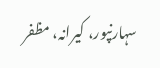سہارنپور، کیرانہ، مظفر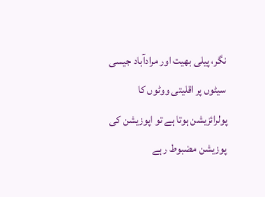نگر، پیلی بھیت اور مرادآباد جیسی سیٹوں پر اقلیتی ووٹوں کا پولرائزیشن ہوتا ہے تو اپوزیشن کی پوزیشن مضبوط رہے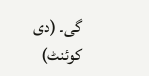گی۔ (دی کوئنٹ)